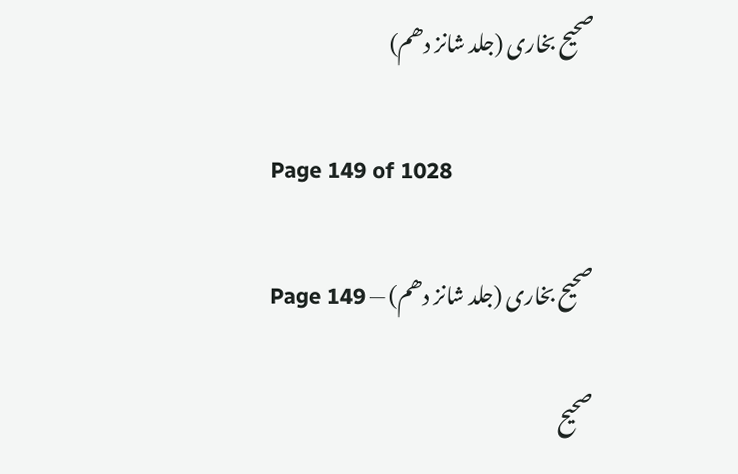صحیح بخاری (جلد شانز دھم)

Page 149 of 1028

صحیح بخاری (جلد شانز دھم) — Page 149

صحیح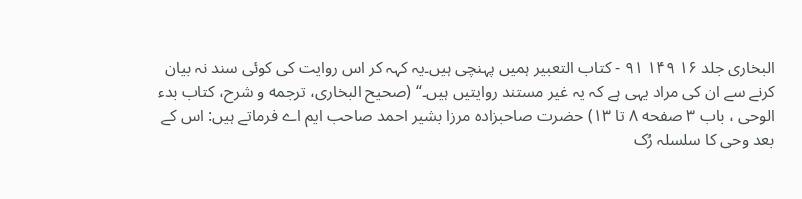البخاری جلد ۱۶ ۱۴۹ ۹۱ - كتاب التعبير ہمیں پہنچی ہیں۔یہ کہہ کر اس روایت کی کوئی سند نہ بیان کرنے سے ان کی مراد یہی ہے کہ یہ غیر مستند روایتیں ہیں۔“ (صحیح البخاری، ترجمه و شرح، کتاب بدء الوحی ، باب ۳ صفحه ۸ تا ۱۳) حضرت صاحبزادہ مرزا بشیر احمد صاحب ایم اے فرماتے ہیں: اس کے بعد وحی کا سلسلہ رُک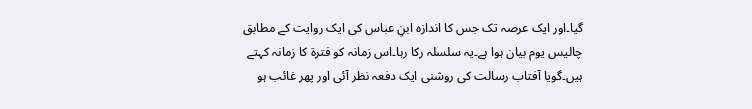گیا۔اور ایک عرصہ تک جس کا اندازہ ابنِ عباس کی ایک روایت کے مطابق چالیس یوم بیان ہوا ہے۔یہ سلسلہ رکا رہا۔اس زمانہ کو فترة کا زمانہ کہتے ہیں۔گویا آفتاب رسالت کی روشنی ایک دفعہ نظر آئی اور پھر غائب ہو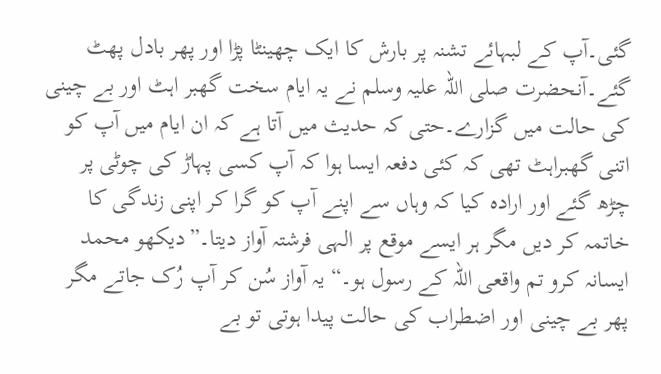گئی۔آپ کے لبہائے تشنہ پر بارش کا ایک چھینٹا پڑا اور پھر بادل پھٹ گئے۔آنحضرت صلی اللہ علیہ وسلم نے یہ ایام سخت گھبر اہٹ اور بے چینی کی حالت میں گزارے۔حتی کہ حدیث میں آتا ہے کہ ان ایام میں آپ کو اتنی گھبراہٹ تھی کہ کئی دفعہ ایسا ہوا کہ آپ کسی پہاڑ کی چوٹی پر چڑھ گئے اور ارادہ کیا کہ وہاں سے اپنے آپ کو گرا کر اپنی زندگی کا خاتمہ کر دیں مگر ہر ایسے موقع پر الہی فرشتہ آواز دیتا۔”دیکھو محمد ایسانہ کرو تم واقعی اللہ کے رسول ہو۔“ یہ آواز سُن کر آپ رُک جاتے مگر پھر بے چینی اور اضطراب کی حالت پیدا ہوتی تو بے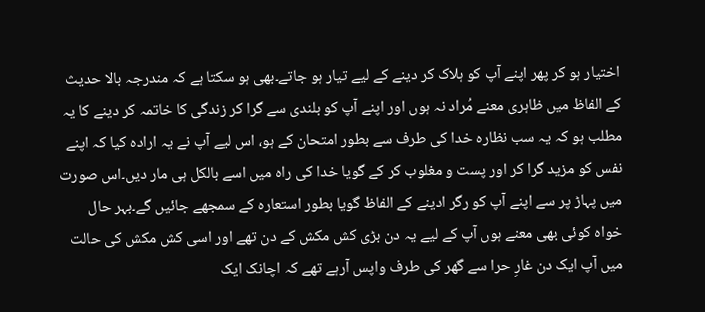اختیار ہو کر پھر اپنے آپ کو ہلاک کر دینے کے لیے تیار ہو جاتے۔بھی ہو سکتا ہے کہ مندرجہ بالا حدیث کے الفاظ میں ظاہری معنے مُراد نہ ہوں اور اپنے آپ کو بلندی سے گرا کر زندگی کا خاتمہ کر دینے کا یہ مطلب ہو کہ یہ سب نظارہ خدا کی طرف سے بطور امتحان کے ہو، اس لیے آپ نے یہ ارادہ کیا کہ اپنے نفس کو مزید گرا کر اور پست و مغلوب کر کے گویا خدا کی راہ میں اسے بالکل ہی مار دیں۔اس صورت میں پہاڑ پر سے اپنے آپ کو رگر ادینے کے الفاظ گویا بطور استعارہ کے سمجھے جائیں گے۔بہر حال خواہ کوئی بھی معنے ہوں آپ کے لیے یہ دن بڑی کش مکش کے دن تھے اور اسی کش مکش کی حالت میں آپ ایک دن غارِ حرا سے گھر کی طرف واپس آرہے تھے کہ اچانک ایک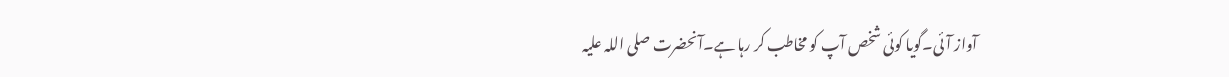آواز آئی۔گویا کوئی شخص آپ کو مخاطب کر رہا ہے۔آنحضرت صلی اللہ علیہ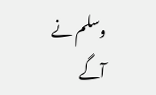وسلم نے آگے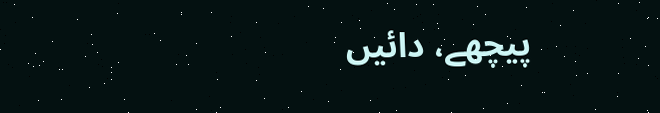پیچھے، دائیں